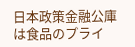日本政策金融公庫は食品のプライ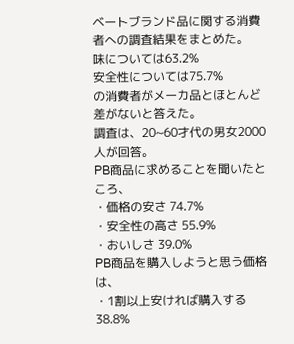ベートブランド品に関する消費者への調査結果をまとめた。
味については63.2%
安全性については75.7%
の消費者がメーカ品とほとんど差がないと答えた。
調査は、20~60才代の男女2000人が回答。
PB商品に求めることを聞いたところ、
・価格の安さ 74.7%
・安全性の高さ 55.9%
・おいしさ 39.0%
PB商品を購入しようと思う価格は、
・1割以上安ければ購入する 38.8%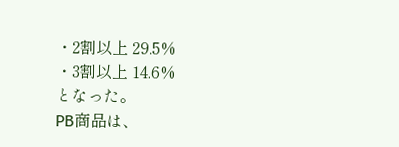・2割以上 29.5%
・3割以上 14.6%
となった。
PB商品は、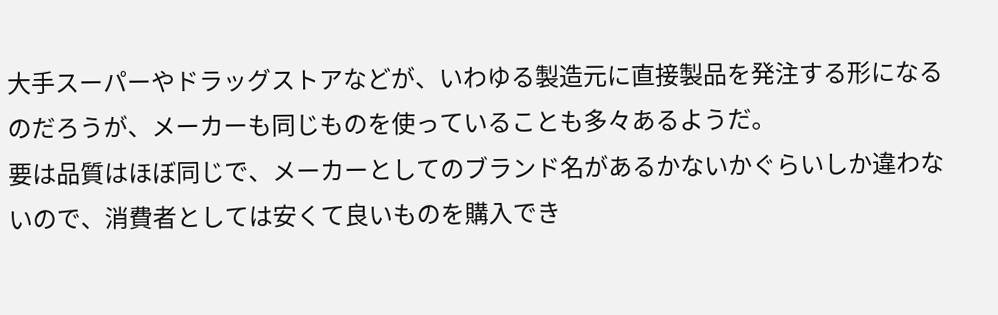大手スーパーやドラッグストアなどが、いわゆる製造元に直接製品を発注する形になるのだろうが、メーカーも同じものを使っていることも多々あるようだ。
要は品質はほぼ同じで、メーカーとしてのブランド名があるかないかぐらいしか違わないので、消費者としては安くて良いものを購入でき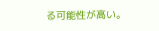る可能性が高い。